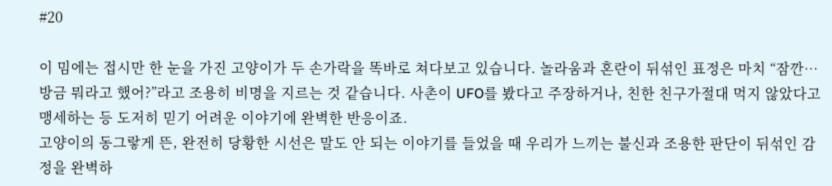#20

이 밈에는 접시만 한 눈을 가진 고양이가 두 손가락을 똑바로 쳐다보고 있습니다. 놀라움과 혼란이 뒤섞인 표정은 마치 “잠깐… 방금 뭐라고 했어?”라고 조용히 비명을 지르는 것 같습니다. 사촌이 UFO를 봤다고 주장하거나, 친한 친구가절대 먹지 않았다고 맹세하는 등 도저히 믿기 어려운 이야기에 완벽한 반응이죠.
고양이의 동그랗게 뜬, 완전히 당황한 시선은 말도 안 되는 이야기를 들었을 때 우리가 느끼는 불신과 조용한 판단이 뒤섞인 감정을 완벽하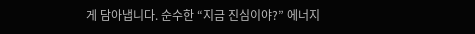게 담아냅니다. 순수한 “지금 진심이야?” 에너지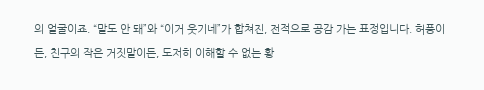의 얼굴이죠. “말도 안 돼”와 “이거 웃기네”가 합쳐진, 전적으로 공감 가는 표정입니다. 허풍이든, 친구의 작은 거짓말이든, 도저히 이해할 수 없는 황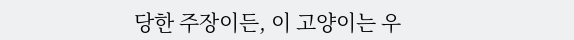당한 주장이든, 이 고양이는 우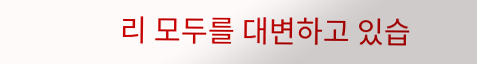리 모두를 대변하고 있습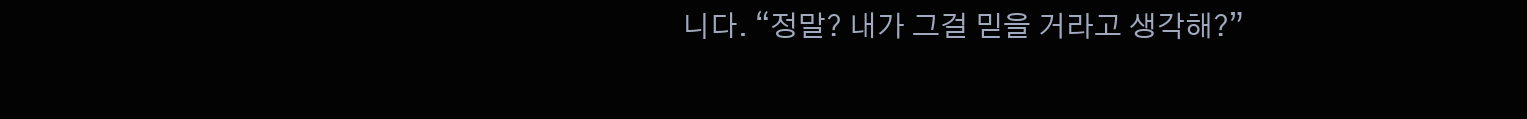니다. “정말? 내가 그걸 믿을 거라고 생각해?”